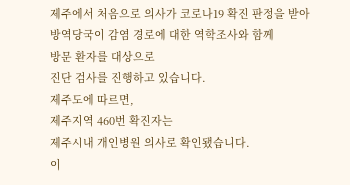제주에서 처음으로 의사가 코로나19 확진 판정을 받아
방역당국이 감염 경로에 대한 역학조사와 함께
방문 환자를 대상으로
진단 검사를 진행하고 있습니다.
제주도에 따르면,
제주지역 460번 확진자는
제주시내 개인병원 의사로 확인됐습니다.
이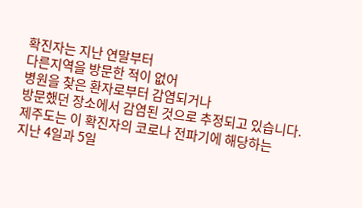확진자는 지난 연말부터
다른지역을 방문한 적이 없어
병원을 찾은 환자로부터 감염되거나
방문했던 장소에서 감염된 것으로 추정되고 있습니다.
제주도는 이 확진자의 코로나 전파기에 해당하는
지난 4일과 5일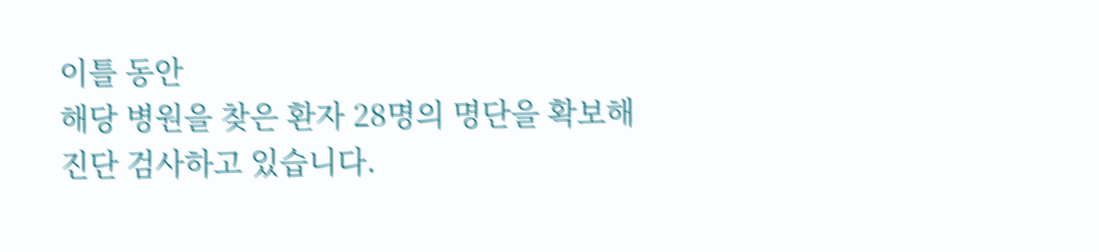이틀 동안
해당 병원을 찾은 환자 28명의 명단을 확보해
진단 검사하고 있습니다.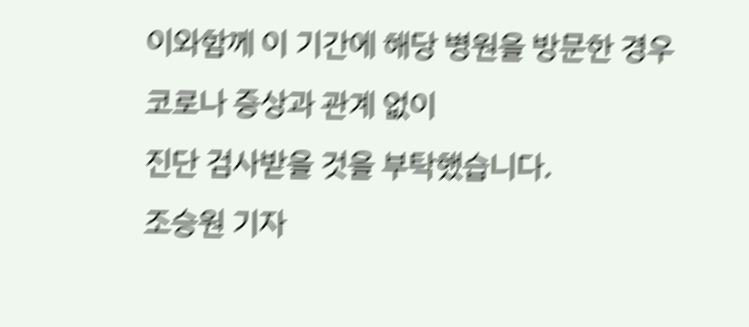이와함께 이 기간에 해당 병원을 방문한 경우
코로나 증상과 관계 없이
진단 검사받을 것을 부탁했습니다.
조승원 기자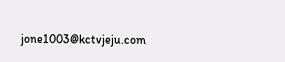jone1003@kctvjeju.com